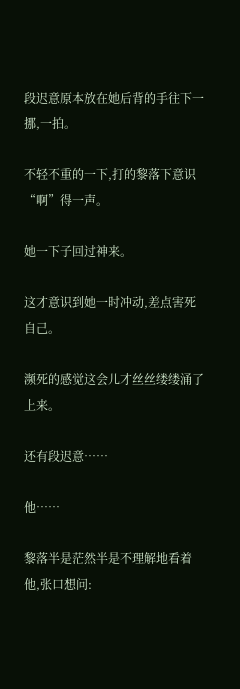段迟意原本放在她后背的手往下一挪,一拍。

不轻不重的一下,打的黎落下意识“啊”得一声。

她一下子回过神来。

这才意识到她一时冲动,差点害死自己。

濒死的感觉这会儿才丝丝缕缕涌了上来。

还有段迟意……

他……

黎落半是茫然半是不理解地看着他,张口想问: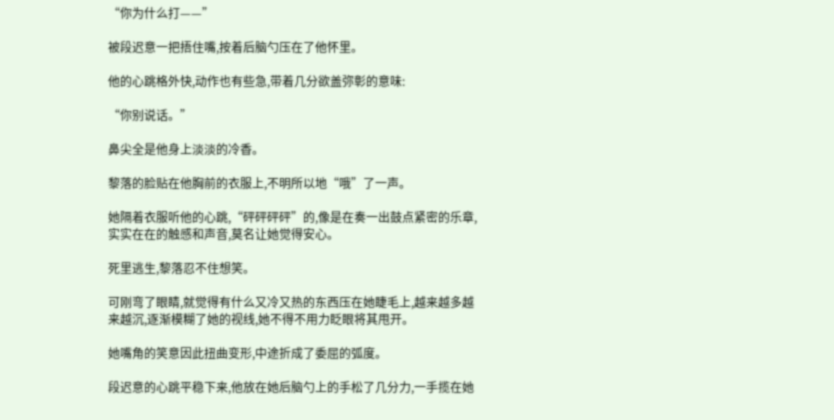“你为什么打——”

被段迟意一把捂住嘴,按着后脑勺压在了他怀里。

他的心跳格外快,动作也有些急,带着几分欲盖弥彰的意味:

“你别说话。”

鼻尖全是他身上淡淡的冷香。

黎落的脸贴在他胸前的衣服上,不明所以地“哦”了一声。

她隔着衣服听他的心跳,“砰砰砰砰”的,像是在奏一出鼓点紧密的乐章,实实在在的触感和声音,莫名让她觉得安心。

死里逃生,黎落忍不住想笑。

可刚弯了眼睛,就觉得有什么又冷又热的东西压在她睫毛上,越来越多越来越沉,逐渐模糊了她的视线,她不得不用力眨眼将其甩开。

她嘴角的笑意因此扭曲变形,中途折成了委屈的弧度。

段迟意的心跳平稳下来,他放在她后脑勺上的手松了几分力,一手揽在她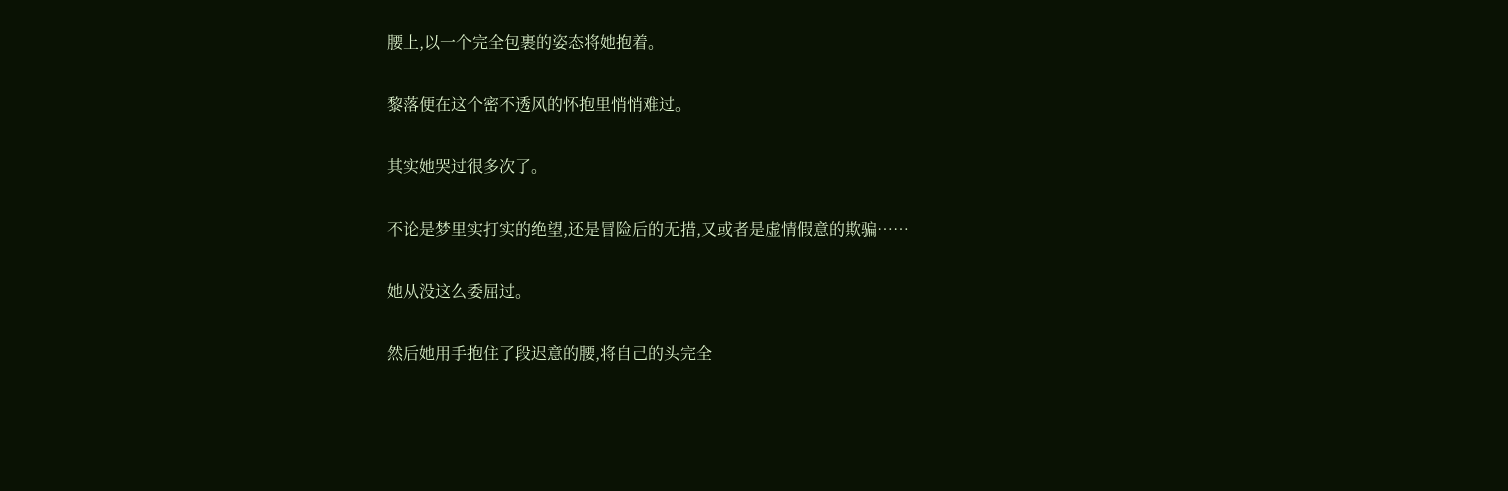腰上,以一个完全包裹的姿态将她抱着。

黎落便在这个密不透风的怀抱里悄悄难过。

其实她哭过很多次了。

不论是梦里实打实的绝望,还是冒险后的无措,又或者是虚情假意的欺骗……

她从没这么委屈过。

然后她用手抱住了段迟意的腰,将自己的头完全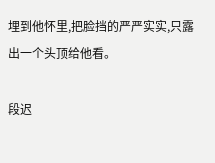埋到他怀里,把脸挡的严严实实,只露出一个头顶给他看。

段迟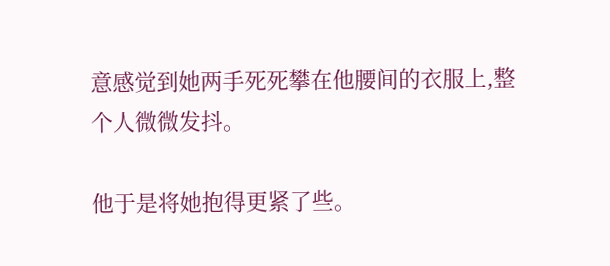意感觉到她两手死死攀在他腰间的衣服上,整个人微微发抖。

他于是将她抱得更紧了些。